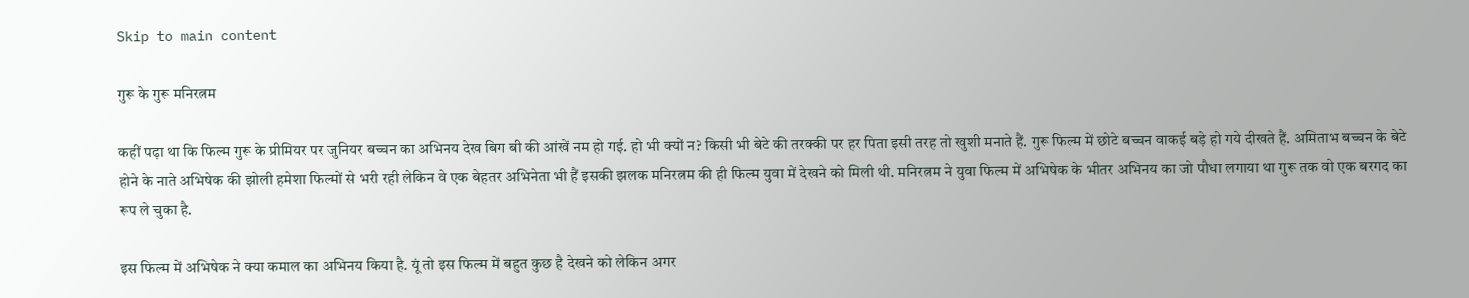Skip to main content

गुरू के गुरू मनिरत्नम

कहीं पढ़ा था कि फिल्म गुरू के प्रीमियर पर जुनियर बच्चन का अभिनय देख बिग बी की आंखें नम हो गई. हो भी क्यों न? किसी भी बेटे की तरक्की पर हर पिता इसी तरह तो खुशी मनाते हैं. गुरू फिल्म में छोटे बच्चन वाकई बड़े हो गये दीखते हैं. अमिताभ बच्चन के बेटे होने के नाते अभिषेक की झोली हमेशा फिल्मों से भरी रही लेकिन वे एक बेहतर अभिनेता भी हैं इसकी झलक मनिरत्नम की ही फिल्म युवा में देखने को मिली थी. मनिरत्नम ने युवा फिल्म में अभिषेक के भीतर अभिनय का जो पौधा लगाया था गुरू तक वो एक बरगद का रूप ले चुका है.

इस फिल्म में अभिषेक ने क्या कमाल का अभिनय किया है. यूं तो इस फिल्म में बहुत कुछ है देखने को लेकिन अगर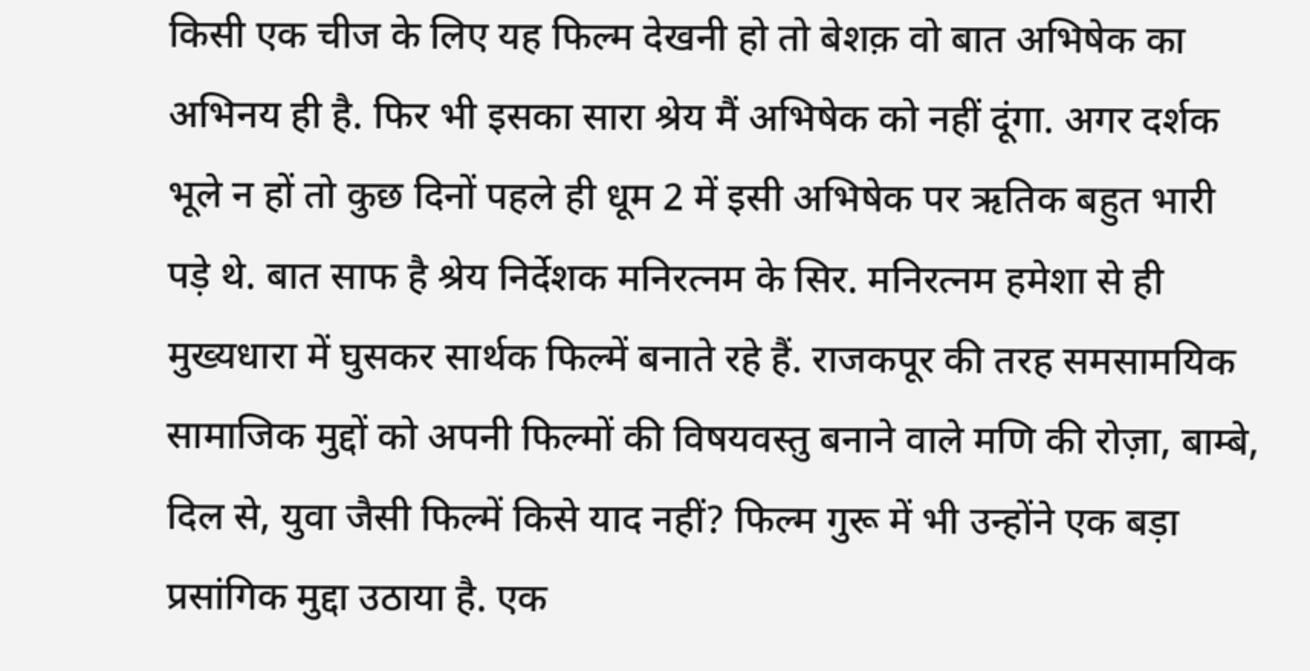किसी एक चीज के लिए यह फिल्म देखनी हो तो बेशक़ वो बात अभिषेक का अभिनय ही है. फिर भी इसका सारा श्रेय मैं अभिषेक को नहीं दूंगा. अगर दर्शक भूले न हों तो कुछ दिनों पहले ही धूम 2 में इसी अभिषेक पर ऋतिक बहुत भारी पड़े थे. बात साफ है श्रेय निर्देशक मनिरत्नम के सिर. मनिरत्नम हमेशा से ही मुख्यधारा में घुसकर सार्थक फिल्में बनाते रहे हैं. राजकपूर की तरह समसामयिक सामाजिक मुद्दों को अपनी फिल्मों की विषयवस्तु बनाने वाले मणि की रोज़ा, बाम्बे, दिल से, युवा जैसी फिल्में किसे याद नहीं? फिल्म गुरू में भी उन्होंने एक बड़ा प्रसांगिक मुद्दा उठाया है. एक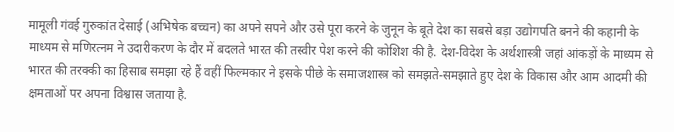मामूली गंवई गुरुकांत देसाई (अभिषेक बच्चन) का अपने सपने और उसे पूरा करने के जुनून के बूते देश का सबसे बड़ा उद्योगपति बनने की कहानी के माध्यम से मणिरत्नम ने उदारीकरण के दौर में बदलते भारत की तस्वीर पेश करने की कोशिश की है. देश-विदेश के अर्थशास्त्री जहां आंकड़ों के माध्यम से भारत की तरक्की का हिसाब समझा रहे हैं वहीं फिल्मकार ने इसके पीछे के समाजशास्त्र को समझते-समझाते हुए देश के विकास और आम आदमी की क्षमताओं पर अपना विश्वास जताया है.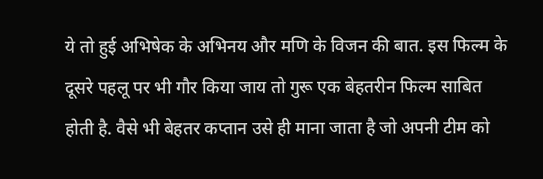ये तो हुई अभिषेक के अभिनय और मणि के विजन की बात. इस फिल्म के दूसरे पहलू पर भी गौर किया जाय तो गुरू एक बेहतरीन फिल्म साबित होती है. वैसे भी बेहतर कप्तान उसे ही माना जाता है जो अपनी टीम को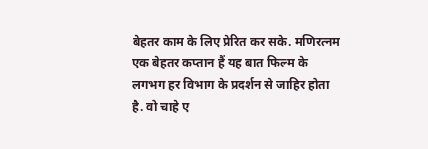बेहतर काम के लिए प्रेरित कर सके. मणिरत्नम एक बेहतर कप्तान हैं यह बात फिल्म के लगभग हर विभाग के प्रदर्शन से जाहिर होता है. वो चाहे ए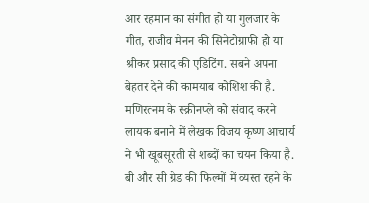आर रहमान का संगीत हो या गुलजार के गीत, राजीव मेनन की सिनेटोग्राफी हो या श्रीकर प्रसाद की एडिटिंग. सबने अपना बेहतर देने की कामयाब कोशिश की है. मणिरत्नम के स्क्रीनप्ले को संवाद करने लायक बनाने में लेखक विजय कृष्ण आचार्य ने भी खूबसूरती से शब्दों का चयन किया है. बी और सी ग्रेड की फिल्मों में व्यस्त रहने के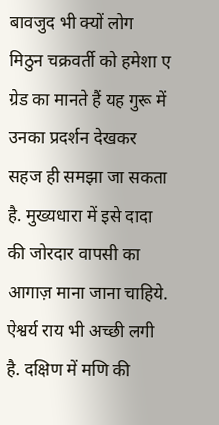बावजुद भी क्यों लोग मिठुन चक्रवर्ती को हमेशा ए ग्रेड का मानते हैं यह गुरू में उनका प्रदर्शन देखकर सहज ही समझा जा सकता है. मुख्यधारा में इसे दादा की जोरदार वापसी का आगाज़ माना जाना चाहिये. ऐश्वर्य राय भी अच्छी लगी है. दक्षिण में मणि की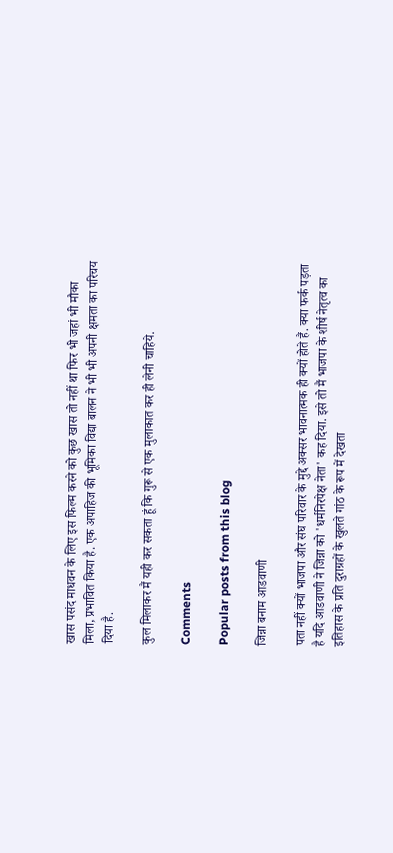खास पसंद माधवन के लिए इस फिल्म करने को कुछ खास तो नहीं था फिर भी जहां भी मौका मिला, प्रभावित किया है. एक अपाहिज की भूमिका विद्या बालन ने भी भी अपनी क्षमता का परिचय दिया है.

कुल मिलाकर मैं यही कर सकता हूं कि गुरू से एक मुलाकात कर ही लेनी चाहिये.

Comments

Popular posts from this blog

जिन्ना बनाम आडवाणी

पता नहीं क्यों भाजपा और संघ परिवार के मुद्दे अक्सर भावनात्मक ही क्यों होते हैं. क्या फर्क पड़ता है यदि आडवाणी ने जिन्ना को 'धर्मनिरपेक्ष नेता' कह दिया. इसे तो मैं भाजपा के शीर्ष नेतृत्व का इतिहास के प्रति दुराग्रहों के खुलते गांठ के रूप में देखता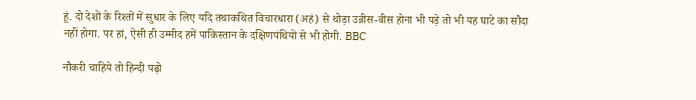हूं. दो देशों के रिश्तों में सुधार के लिए यदि तथाकथित विचारधारा (अहं) से थोड़ा उन्नीस-बीस होना भी पड़े तो भी यह घाटे का सौदा नहीं होगा. पर हां, ऐसी ही उम्मीद हमें पाकिस्तान के दक्षिणपंथियों से भी होगी. BBC

नौकरी चाहिये तो हिन्दी पढ़ो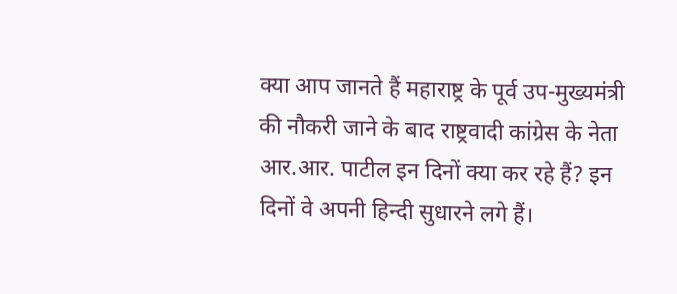क्या आप जानते हैं महाराष्ट्र के पूर्व उप-मुख्यमंत्री की नौकरी जाने के बाद राष्ट्रवादी कांग्रेस के नेता आर.आर. पाटील इन दिनों क्या कर रहे हैं? इन दिनों वे अपनी हिन्दी सुधारने लगे हैं।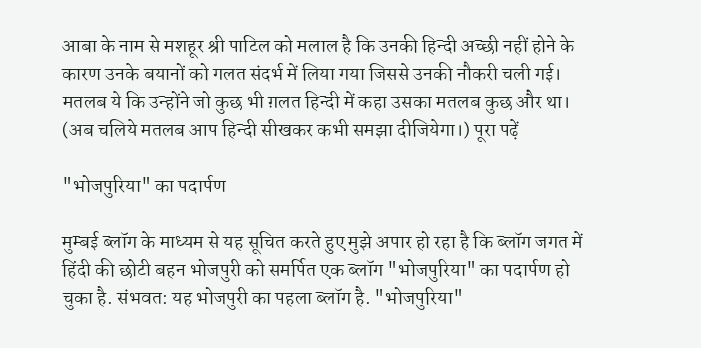आबा के नाम से मशहूर श्री पाटिल को मलाल है कि उनकी हिन्दी अच्छी नहीं होने के कारण उनके बयानों को गलत संदर्भ में लिया गया जिससे उनकी नौकरी चली गई। मतलब ये कि उन्होंने जो कुछ भी ग़लत हिन्दी में कहा उसका मतलब कुछ और था। (अब चलिये मतलब आप हिन्दी सीखकर कभी समझा दीजियेगा।) पूरा पढ़ें

"भोजपुरिया" का पदार्पण

मुम्बई ब्लॉग के माध्यम से यह सूचित करते हुए मुझे अपार हो रहा है कि ब्लॉग जगत में हिंदी की छोटी बहन भोजपुरी को समर्पित एक ब्लॉग "भोजपुरिया" का पदार्पण हो चुका है. संभवत: यह भोजपुरी का पहला ब्लॉग है. "भोजपुरिया"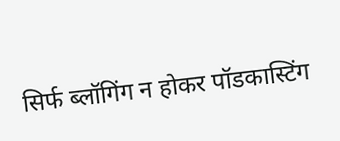सिर्फ ब्लॉगिंग न होकर पॉडकास्टिंग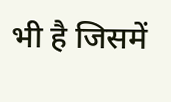भी है जिसमें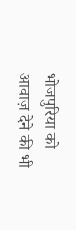भोजपुरिया को आवाज़ देने की भी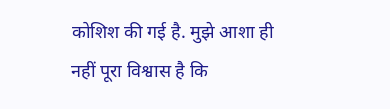कोशिश की गई है. मुझे आशा ही नहीं पूरा विश्वास है कि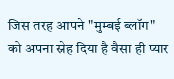जिस तरह आपने "मुम्बई ब्लॉग" को अपना स्नेह दिया है वैसा ही प्यार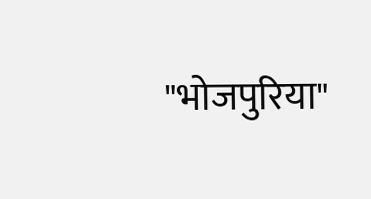"भोजपुरिया"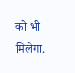को भी मिलेगा.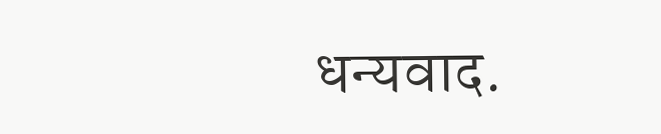धन्यवाद.